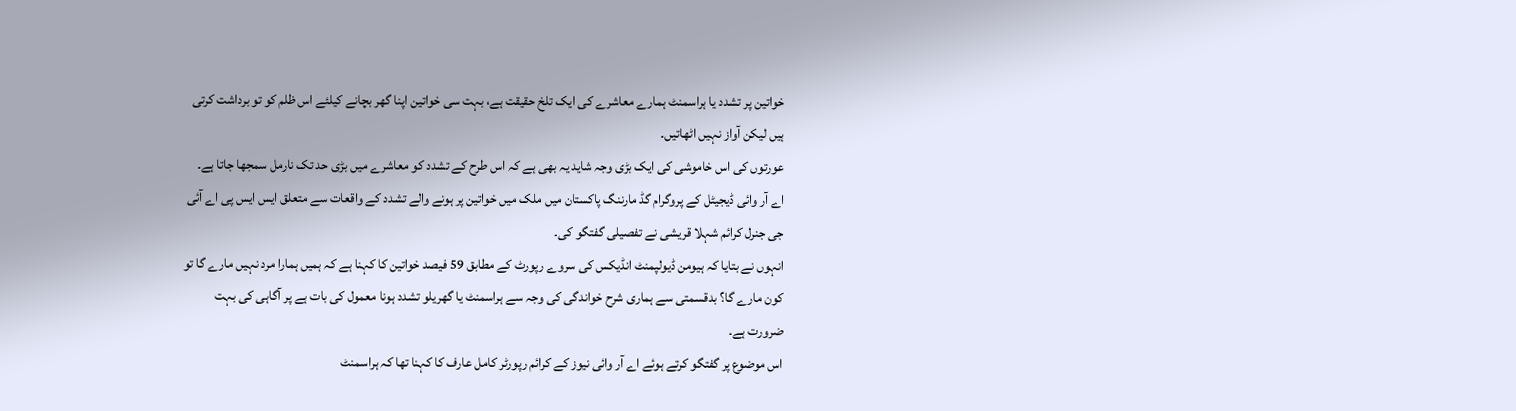خواتین پر تشدد یا ہراسمنٹ ہمارے معاشرے کی ایک تلخ حقیقت ہے، بہت سی خواتین اپنا گھر بچانے کیلئے اس ظلم کو تو برداشت کرتی ہیں لیکن آواز نہیں اٹھاتیں۔
عورتوں کی اس خاموشی کی ایک بڑی وجہ شاید یہ بھی ہے کہ اس طرح کے تشدد کو معاشرے میں بڑی حد تک نارمل سمجھا جاتا ہے۔
اے آر وائی ڈیجیٹل کے پروگرام گڈ مارننگ پاکستان میں ملک میں خواتین پر ہونے والے تشدد کے واقعات سے متعلق ایس ایس پی اے آئی جی جنرل کرائم شہلا قریشی نے تفصیلی گفتگو کی۔
انہوں نے بتایا کہ ہیومن ڈیولپمنٹ انڈیکس کی سروے رپورٹ کے مطابق 59 فیصد خواتین کا کہنا ہے کہ ہمیں ہمارا مرد نہیں مارے گا تو کون مارے گا؟ بدقسمتی سے ہماری شرح خواندگی کی وجہ سے ہراسمنٹ یا گھریلو تشدد ہونا معمول کی بات ہے پر آگاہی کی بہت ضرورت ہے۔
اس موضوع پر گفتگو کرتے ہوئے اے آر وائی نیوز کے کرائم رپورٹر کامل عارف کا کہنا تھا کہ ہراسمنٹ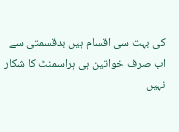کی بہت سی اقسام ہیں بدقسمتی سے اب صرف خواتین ہی ہراسمنٹ کا شکار نہیں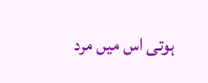ہوتی اس میں مرد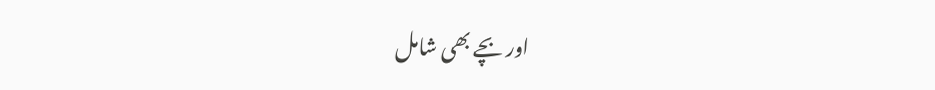اور بچے بھی شامل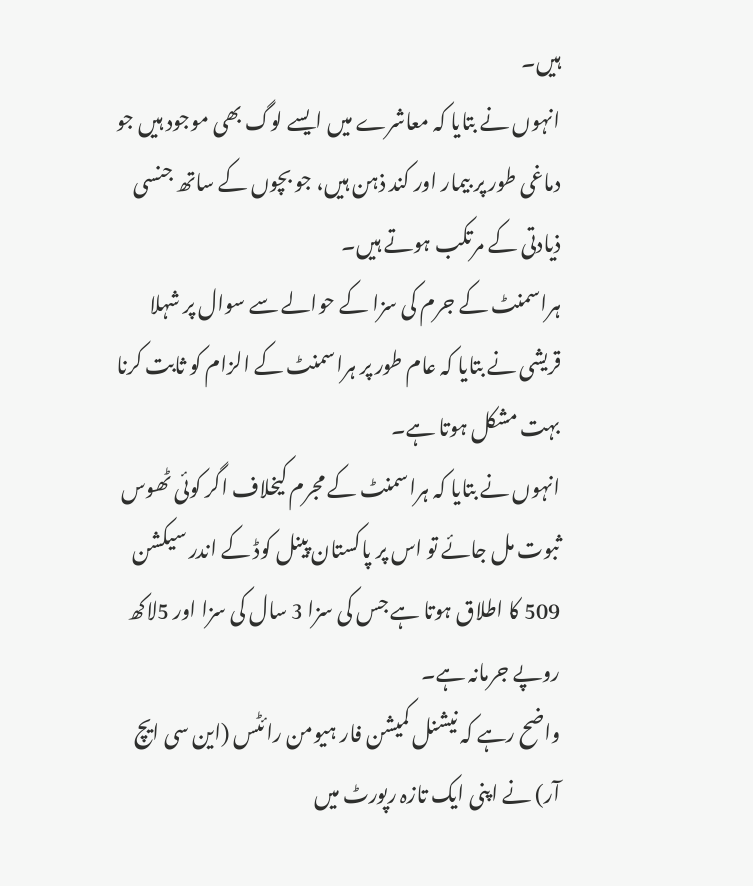ہیں۔
انہوں نے بتایا کہ معاشرے میں ایسے لوگ بھی موجود ہیں جو دماغی طور پر بیمار اور کند ذہن ہیں، جو بچوں کے ساتھ جنسی ذیادتی کے مرتکب ہوتے ہیں۔
ہراسمنٹ کے جرم کی سزا کے حوالے سے سوال پر شہلا قریشی نے بتایا کہ عام طور پر ہراسمنٹ کے الزام کو ثابت کرنا بہت مشکل ہوتا ہے۔
انہوں نے بتایا کہ ہراسمنٹ کے مجرم کیخلاف اگر کوئی ٹھوس ثبوت مل جائے تو اس پر پاکستان پینل کوڈ کے اندر سیکشن 509 کا اطلاق ہوتا ہے جس کی سزا 3 سال کی سزا اور 5لاکھ روپے جرمانہ ہے۔
واضح رہے کہ نیشنل کمیشن فار ہیومن رائٹس (این سی ایچ آر) نے اپنی ایک تازہ رپورٹ میں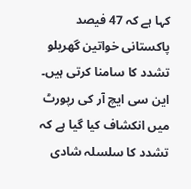کہا ہے کہ 47 فیصد پاکستانی خواتین گھریلو تشدد کا سامنا کرتی ہیں۔
این سی ایچ آر کی رپورٹ میں انکشاف کیا گیا ہے کہ تشدد کا سلسلہ شادی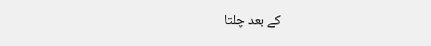کے بعد چلتا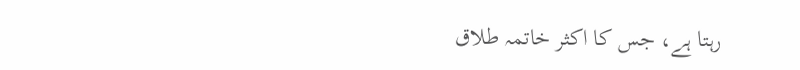رہتا ہے، جس کا اکثر خاتمہ طلاق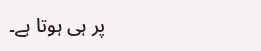پر ہی ہوتا ہے۔